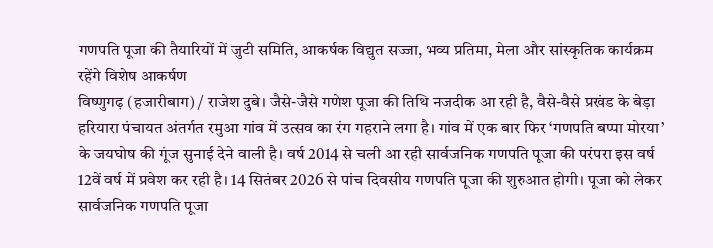गणपति पूजा की तैयारियों में जुटी समिति, आकर्षक विद्युत सज्जा, भव्य प्रतिमा, मेला और सांस्कृतिक कार्यक्रम रहेंगे विशेष आकर्षण
विष्णुगढ़ (हजारीबाग) / राजेश दुबे। जैसे-जैसे गणेश पूजा की तिथि नजदीक आ रही है, वैसे-वैसे प्रखंड के बेड़ा हरियारा पंचायत अंतर्गत रमुआ गांव में उत्सव का रंग गहराने लगा है। गांव में एक बार फिर ‘गणपति बप्पा मोरया’ के जयघोष की गूंज सुनाई देने वाली है। वर्ष 2014 से चली आ रही सार्वजनिक गणपति पूजा की परंपरा इस वर्ष 12वें वर्ष में प्रवेश कर रही है। 14 सितंबर 2026 से पांच दिवसीय गणपति पूजा की शुरुआत होगी। पूजा को लेकर सार्वजनिक गणपति पूजा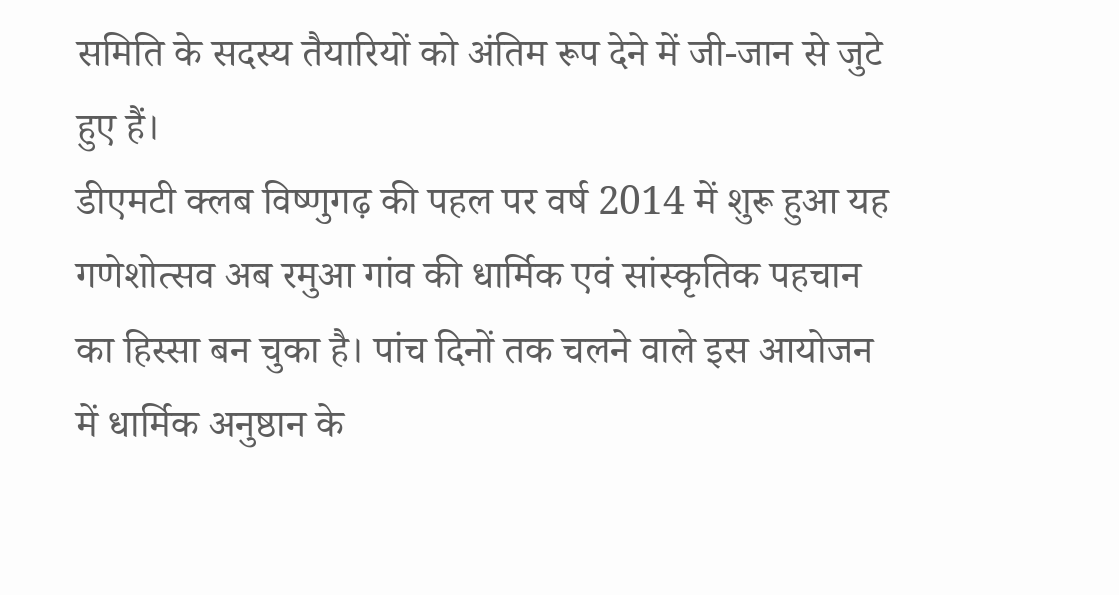समिति के सदस्य तैयारियों को अंतिम रूप देने में जी-जान से जुटे हुए हैं।
डीएमटी क्लब विष्णुगढ़ की पहल पर वर्ष 2014 में शुरू हुआ यह गणेशोत्सव अब रमुआ गांव की धार्मिक एवं सांस्कृतिक पहचान का हिस्सा बन चुका है। पांच दिनों तक चलने वाले इस आयोजन में धार्मिक अनुष्ठान के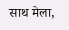साथ मेला,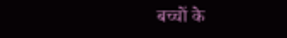बच्चों के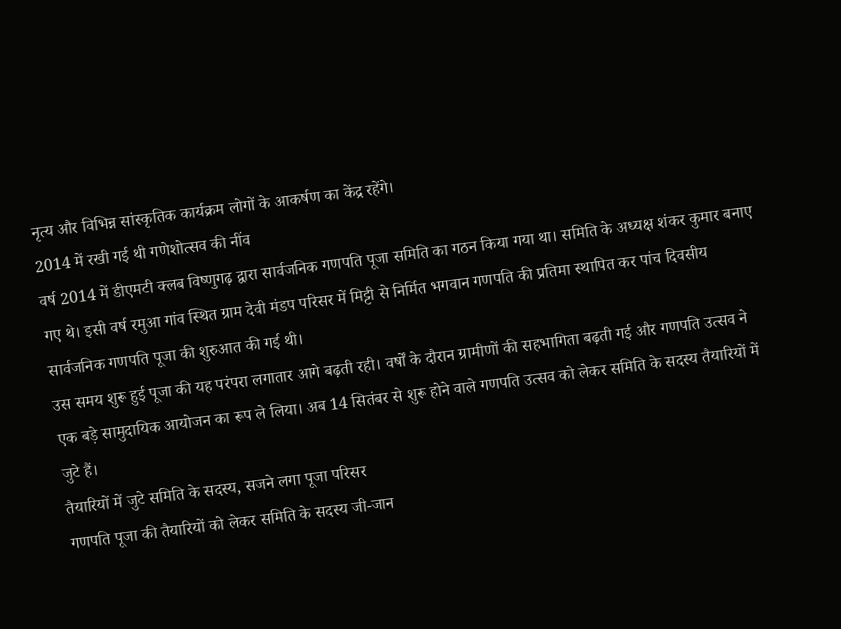नृत्य और विभिन्न सांस्कृतिक कार्यक्रम लोगों के आकर्षण का केंद्र रहेंगे।
2014 में रखी गई थी गणेशोत्सव की नींव
वर्ष 2014 में डीएमटी क्लब विष्णुगढ़ द्वारा सार्वजनिक गणपति पूजा समिति का गठन किया गया था। समिति के अध्यक्ष शंकर कुमार बनाए गए थे। इसी वर्ष रमुआ गांव स्थित ग्राम देवी मंडप परिसर में मिट्टी से निर्मित भगवान गणपति की प्रतिमा स्थापित कर पांच दिवसीय सार्वजनिक गणपति पूजा की शुरुआत की गई थी।
उस समय शुरू हुई पूजा की यह परंपरा लगातार आगे बढ़ती रही। वर्षों के दौरान ग्रामीणों की सहभागिता बढ़ती गई और गणपति उत्सव ने एक बड़े सामुदायिक आयोजन का रूप ले लिया। अब 14 सितंबर से शुरू होने वाले गणपति उत्सव को लेकर समिति के सदस्य तैयारियों में जुटे हैं।
तैयारियों में जुटे समिति के सदस्य, सजने लगा पूजा परिसर
गणपति पूजा की तैयारियों को लेकर समिति के सदस्य जी-जान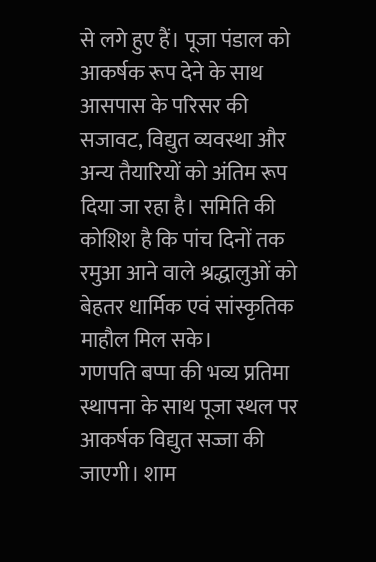से लगे हुए हैं। पूजा पंडाल को आकर्षक रूप देने के साथ आसपास के परिसर की सजावट, विद्युत व्यवस्था और अन्य तैयारियों को अंतिम रूप दिया जा रहा है। समिति की कोशिश है कि पांच दिनों तक रमुआ आने वाले श्रद्धालुओं को बेहतर धार्मिक एवं सांस्कृतिक माहौल मिल सके।
गणपति बप्पा की भव्य प्रतिमा स्थापना के साथ पूजा स्थल पर आकर्षक विद्युत सज्जा की जाएगी। शाम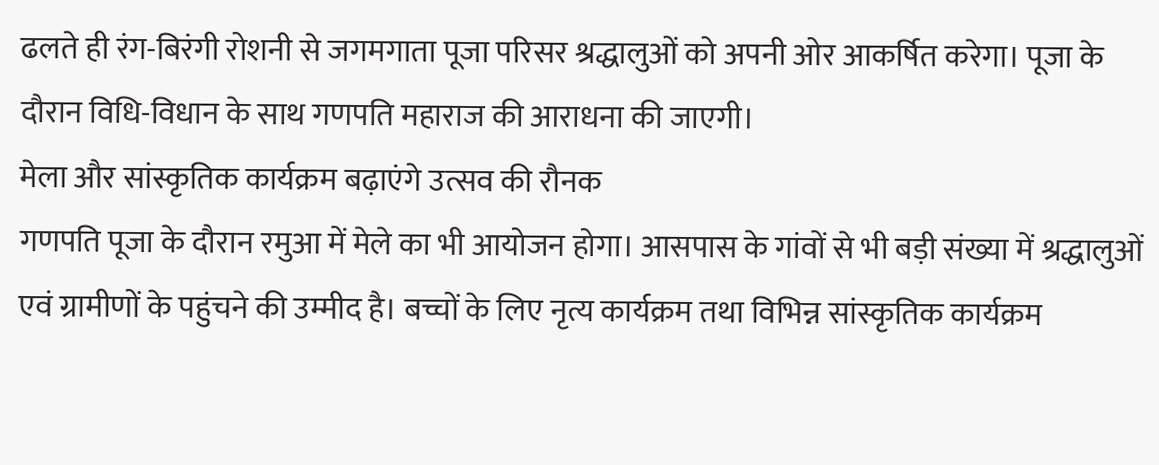ढलते ही रंग-बिरंगी रोशनी से जगमगाता पूजा परिसर श्रद्धालुओं को अपनी ओर आकर्षित करेगा। पूजा के दौरान विधि-विधान के साथ गणपति महाराज की आराधना की जाएगी।
मेला और सांस्कृतिक कार्यक्रम बढ़ाएंगे उत्सव की रौनक
गणपति पूजा के दौरान रमुआ में मेले का भी आयोजन होगा। आसपास के गांवों से भी बड़ी संख्या में श्रद्धालुओं एवं ग्रामीणों के पहुंचने की उम्मीद है। बच्चों के लिए नृत्य कार्यक्रम तथा विभिन्न सांस्कृतिक कार्यक्रम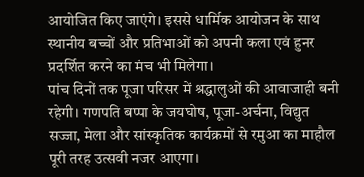आयोजित किए जाएंगे। इससे धार्मिक आयोजन के साथ स्थानीय बच्चों और प्रतिभाओं को अपनी कला एवं हुनर प्रदर्शित करने का मंच भी मिलेगा।
पांच दिनों तक पूजा परिसर में श्रद्धालुओं की आवाजाही बनी रहेगी। गणपति बप्पा के जयघोष, पूजा-अर्चना, विद्युत सज्जा, मेला और सांस्कृतिक कार्यक्रमों से रमुआ का माहौल पूरी तरह उत्सवी नजर आएगा।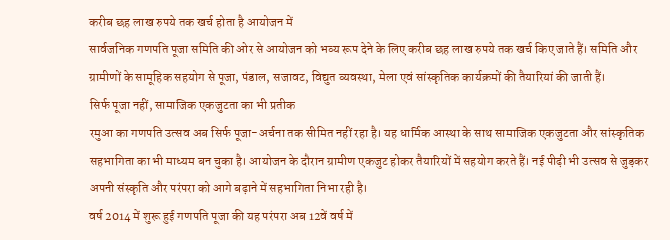करीब छह लाख रुपये तक खर्च होता है आयोजन में
सार्वजनिक गणपति पूजा समिति की ओर से आयोजन को भव्य रूप देने के लिए करीब छह लाख रुपये तक खर्च किए जाते हैं। समिति और ग्रामीणों के सामूहिक सहयोग से पूजा, पंडाल, सजावट, विद्युत व्यवस्था, मेला एवं सांस्कृतिक कार्यक्रमों की तैयारियां की जाती हैं।
सिर्फ पूजा नहीं, सामाजिक एकजुटता का भी प्रतीक
रमुआ का गणपति उत्सव अब सिर्फ पूजा-अर्चना तक सीमित नहीं रहा है। यह धार्मिक आस्था के साथ सामाजिक एकजुटता और सांस्कृतिक सहभागिता का भी माध्यम बन चुका है। आयोजन के दौरान ग्रामीण एकजुट होकर तैयारियों में सहयोग करते हैं। नई पीढ़ी भी उत्सव से जुड़कर अपनी संस्कृति और परंपरा को आगे बढ़ाने में सहभागिता निभा रही है।
वर्ष 2014 में शुरू हुई गणपति पूजा की यह परंपरा अब 12वें वर्ष में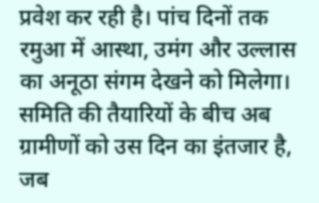प्रवेश कर रही है। पांच दिनों तक रमुआ में आस्था, उमंग और उल्लास का अनूठा संगम देखने को मिलेगा। समिति की तैयारियों के बीच अब ग्रामीणों को उस दिन का इंतजार है, जब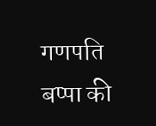गणपति बप्पा की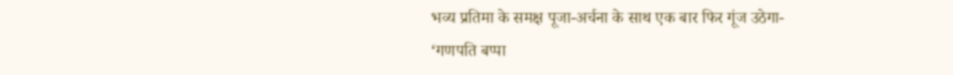भव्य प्रतिमा के समक्ष पूजा-अर्चना के साथ एक बार फिर गूंज उठेगा- ‘गणपति बप्पा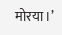मोरया।’